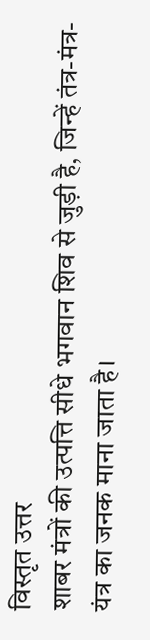विस्तृत उत्तर
शाबर मंत्रों की उत्पत्ति सीधे भगवान शिव से जुड़ी है, जिन्हें तंत्र-मंत्र-यंत्र का जनक माना जाता है।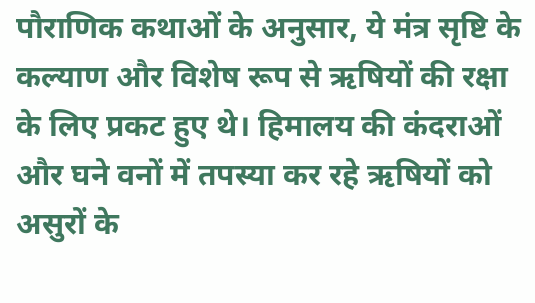पौराणिक कथाओं के अनुसार, ये मंत्र सृष्टि के कल्याण और विशेष रूप से ऋषियों की रक्षा के लिए प्रकट हुए थे। हिमालय की कंदराओं और घने वनों में तपस्या कर रहे ऋषियों को असुरों के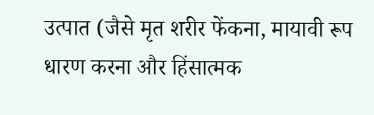उत्पात (जैसे मृत शरीर फेंकना, मायावी रूप धारण करना और हिंसात्मक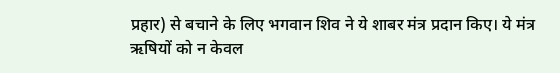प्रहार) से बचाने के लिए भगवान शिव ने ये शाबर मंत्र प्रदान किए। ये मंत्र ऋषियों को न केवल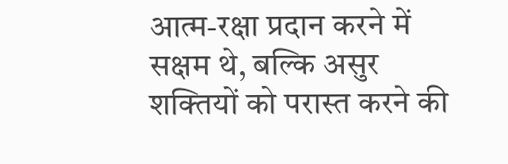आत्म-रक्षा प्रदान करने में सक्षम थे, बल्कि असुर शक्तियों को परास्त करने की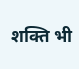शक्ति भी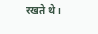रखते थे।